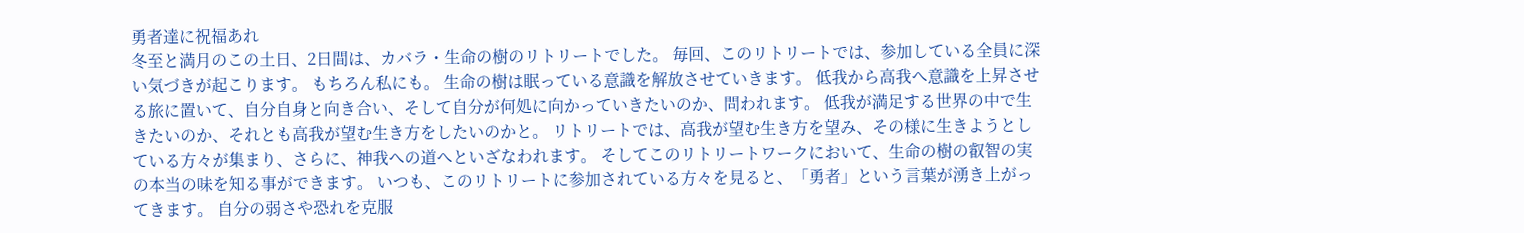勇者達に祝福あれ
冬至と満月のこの土日、2日間は、カバラ・生命の樹のリトリートでした。 毎回、このリトリートでは、参加している全員に深い気づきが起こります。 もちろん私にも。 生命の樹は眠っている意識を解放させていきます。 低我から高我へ意識を上昇させる旅に置いて、自分自身と向き合い、そして自分が何処に向かっていきたいのか、問われます。 低我が満足する世界の中で生きたいのか、それとも高我が望む生き方をしたいのかと。 リトリートでは、高我が望む生き方を望み、その様に生きようとしている方々が集まり、さらに、神我への道へといざなわれます。 そしてこのリトリートワークにおいて、生命の樹の叡智の実の本当の味を知る事ができます。 いつも、このリトリートに参加されている方々を見ると、「勇者」という言葉が湧き上がってきます。 自分の弱さや恐れを克服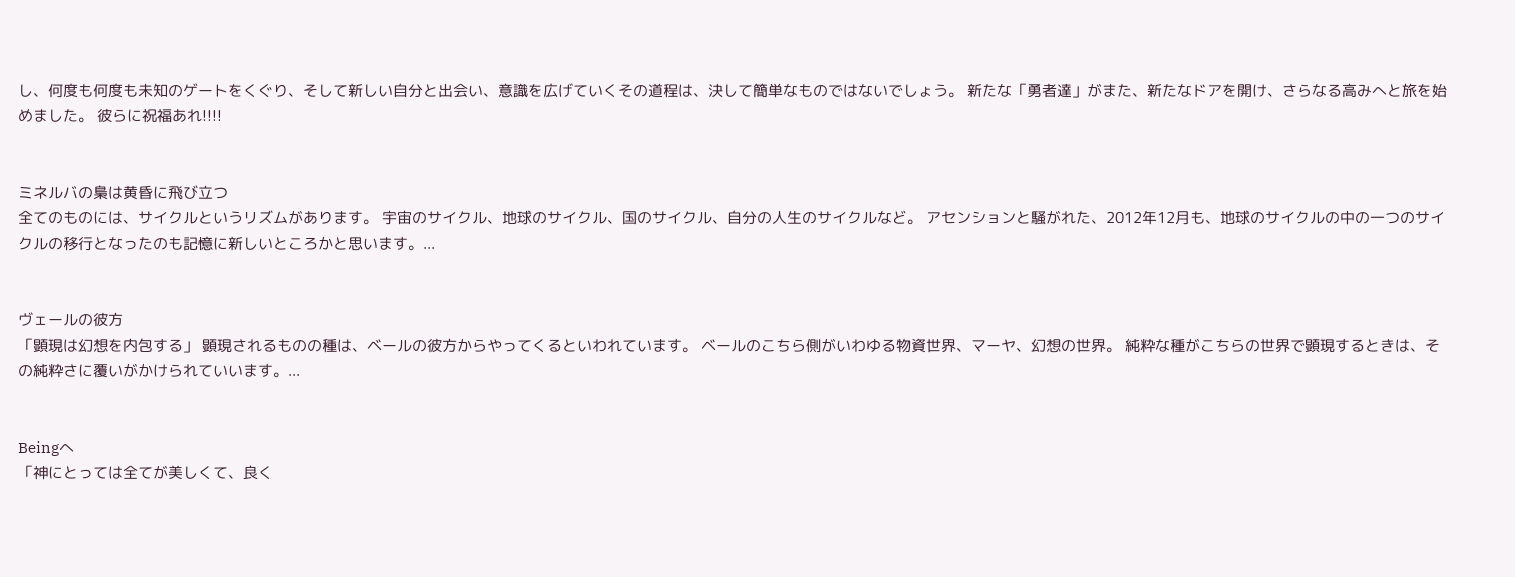し、何度も何度も未知のゲートをくぐり、そして新しい自分と出会い、意識を広げていくその道程は、決して簡単なものではないでしょう。 新たな「勇者達」がまた、新たなドアを開け、さらなる高みへと旅を始めました。 彼らに祝福あれ!!!!


ミネルバの梟は黄昏に飛び立つ
全てのものには、サイクルというリズムがあります。 宇宙のサイクル、地球のサイクル、国のサイクル、自分の人生のサイクルなど。 アセンションと騒がれた、2012年12月も、地球のサイクルの中の一つのサイクルの移行となったのも記憶に新しいところかと思います。...


ヴェールの彼方
「顕現は幻想を内包する」 顕現されるものの種は、ベールの彼方からやってくるといわれています。 ベールのこちら側がいわゆる物資世界、マーヤ、幻想の世界。 純粋な種がこちらの世界で顕現するときは、その純粋さに覆いがかけられていいます。...


Beingへ
「神にとっては全てが美しくて、良く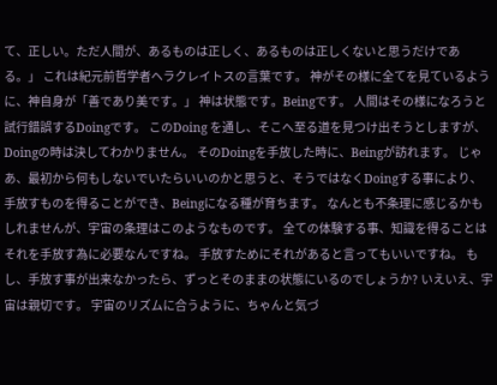て、正しい。ただ人間が、あるものは正しく、あるものは正しくないと思うだけである。」 これは紀元前哲学者ヘラクレイトスの言葉です。 神がその様に全てを見ているように、神自身が「善であり美です。」 神は状態です。Beingです。 人間はその様になろうと試行錯誤するDoingです。 このDoing を通し、そこへ至る道を見つけ出そうとしますが、Doingの時は決してわかりません。 そのDoingを手放した時に、Beingが訪れます。 じゃあ、最初から何もしないでいたらいいのかと思うと、そうではなくDoingする事により、手放すものを得ることができ、Beingになる種が育ちます。 なんとも不条理に感じるかもしれませんが、宇宙の条理はこのようなものです。 全ての体験する事、知識を得ることはそれを手放す為に必要なんですね。 手放すためにそれがあると言ってもいいですね。 もし、手放す事が出来なかったら、ずっとそのままの状態にいるのでしょうか? いえいえ、宇宙は親切です。 宇宙のリズムに合うように、ちゃんと気づ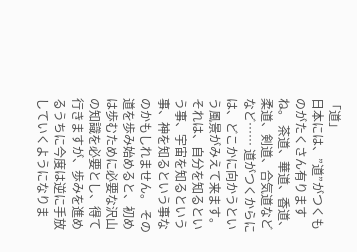「道」
日本には、”道”がつくものがたくさん有りますね。 茶道、華道、香道、柔道、剣道、合気道などなど…… 道がつくからには、どこかに向かうという風景がみえて来ます。 それは、自分を知るという事、宇宙を知るという事、神を知るという事なのかもしれません。 その道を歩み始めると、初めは歩むために必要な沢山の知識を必要とし、得て行きますが、歩みを進めるうちに今度は逆に手放していくようになりま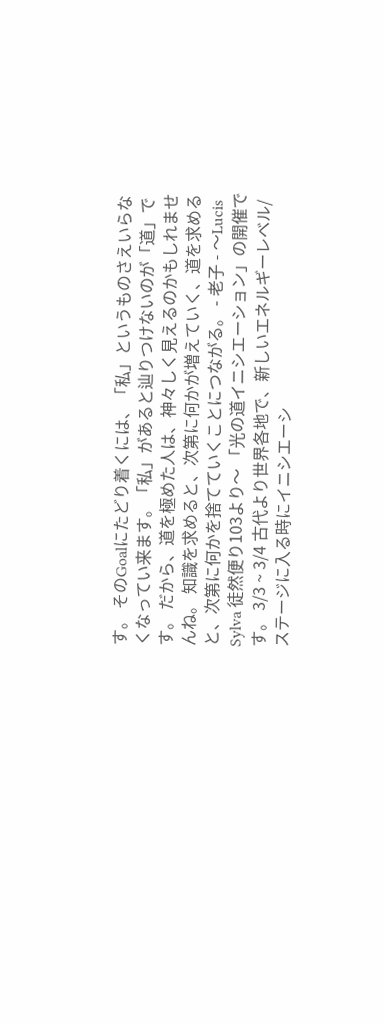す。 そのGoalにたどり着くには、「私」というものさえいらなくなってい来ます。「私」があると辿りつけないのが「道」です。 だから、道を極めた人は、神々しく見えるのかもしれませんね。 知識を求めると、次第に何かが増えていく、道を求めると、次第に何かを捨てていくことにつながる。 - 老子 - 〜Lucis Sylva 徒然便り103より〜 「光の道イニシエーション」の開催です。 3/3 ~ 3/4 古代より世界各地で、新しいエネルギーレベル/ステージに入る時にイニシエーシ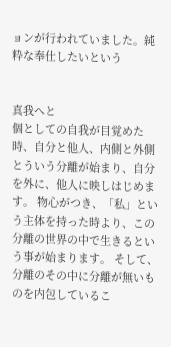ョンが行われていました。純粋な奉仕したいという


真我へと
個としての自我が目覚めた時、自分と他人、内側と外側とういう分離が始まり、自分を外に、他人に映しはじめます。 物心がつき、「私」という主体を持った時より、この分離の世界の中で生きるという事が始まります。 そして、分離のその中に分離が無いものを内包しているこ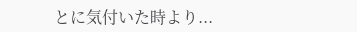とに気付いた時より...